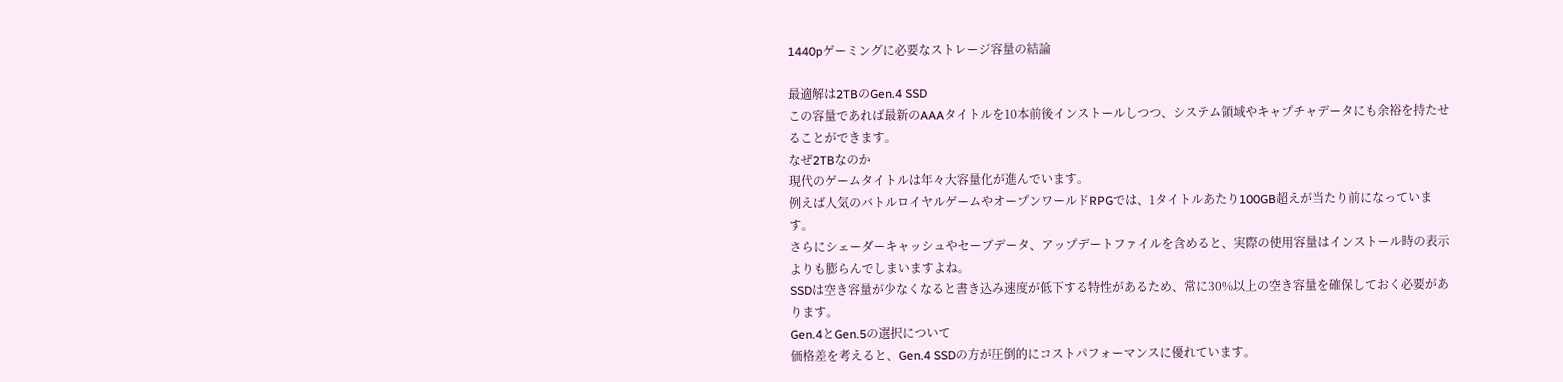1440pゲーミングに必要なストレージ容量の結論

最適解は2TBのGen.4 SSD
この容量であれば最新のAAAタイトルを10本前後インストールしつつ、システム領域やキャプチャデータにも余裕を持たせることができます。
なぜ2TBなのか
現代のゲームタイトルは年々大容量化が進んでいます。
例えば人気のバトルロイヤルゲームやオープンワールドRPGでは、1タイトルあたり100GB超えが当たり前になっています。
さらにシェーダーキャッシュやセーブデータ、アップデートファイルを含めると、実際の使用容量はインストール時の表示よりも膨らんでしまいますよね。
SSDは空き容量が少なくなると書き込み速度が低下する特性があるため、常に30%以上の空き容量を確保しておく必要があります。
Gen.4とGen.5の選択について
価格差を考えると、Gen.4 SSDの方が圧倒的にコストパフォーマンスに優れています。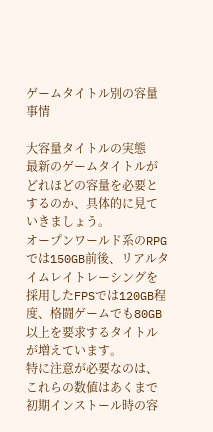ゲームタイトル別の容量事情

大容量タイトルの実態
最新のゲームタイトルがどれほどの容量を必要とするのか、具体的に見ていきましょう。
オープンワールド系のRPGでは150GB前後、リアルタイムレイトレーシングを採用したFPSでは120GB程度、格闘ゲームでも80GB以上を要求するタイトルが増えています。
特に注意が必要なのは、これらの数値はあくまで初期インストール時の容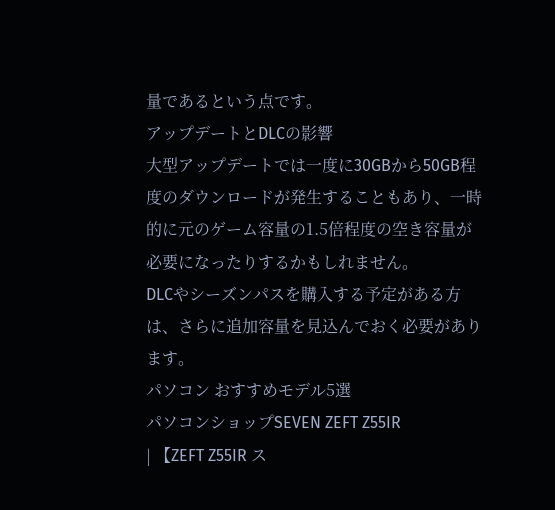量であるという点です。
アップデートとDLCの影響
大型アップデートでは一度に30GBから50GB程度のダウンロードが発生することもあり、一時的に元のゲーム容量の1.5倍程度の空き容量が必要になったりするかもしれません。
DLCやシーズンパスを購入する予定がある方は、さらに追加容量を見込んでおく必要があります。
パソコン おすすめモデル5選
パソコンショップSEVEN ZEFT Z55IR
| 【ZEFT Z55IR ス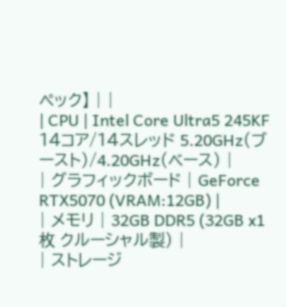ペック】 | |
| CPU | Intel Core Ultra5 245KF 14コア/14スレッド 5.20GHz(ブースト)/4.20GHz(ベース) |
| グラフィックボード | GeForce RTX5070 (VRAM:12GB) |
| メモリ | 32GB DDR5 (32GB x1枚 クルーシャル製) |
| ストレージ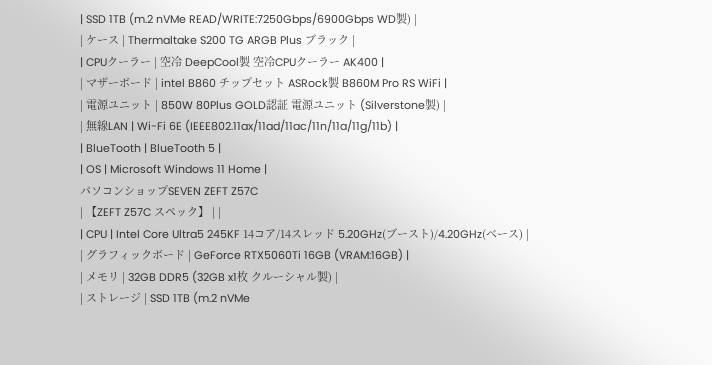| SSD 1TB (m.2 nVMe READ/WRITE:7250Gbps/6900Gbps WD製) |
| ケース | Thermaltake S200 TG ARGB Plus ブラック |
| CPUクーラー | 空冷 DeepCool製 空冷CPUクーラー AK400 |
| マザーボード | intel B860 チップセット ASRock製 B860M Pro RS WiFi |
| 電源ユニット | 850W 80Plus GOLD認証 電源ユニット (Silverstone製) |
| 無線LAN | Wi-Fi 6E (IEEE802.11ax/11ad/11ac/11n/11a/11g/11b) |
| BlueTooth | BlueTooth 5 |
| OS | Microsoft Windows 11 Home |
パソコンショップSEVEN ZEFT Z57C
| 【ZEFT Z57C スペック】 | |
| CPU | Intel Core Ultra5 245KF 14コア/14スレッド 5.20GHz(ブースト)/4.20GHz(ベース) |
| グラフィックボード | GeForce RTX5060Ti 16GB (VRAM:16GB) |
| メモリ | 32GB DDR5 (32GB x1枚 クルーシャル製) |
| ストレージ | SSD 1TB (m.2 nVMe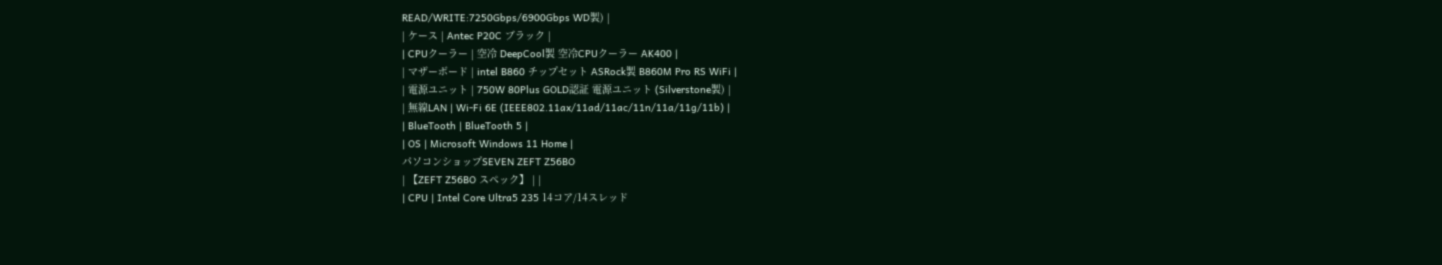READ/WRITE:7250Gbps/6900Gbps WD製) |
| ケース | Antec P20C ブラック |
| CPUクーラー | 空冷 DeepCool製 空冷CPUクーラー AK400 |
| マザーボード | intel B860 チップセット ASRock製 B860M Pro RS WiFi |
| 電源ユニット | 750W 80Plus GOLD認証 電源ユニット (Silverstone製) |
| 無線LAN | Wi-Fi 6E (IEEE802.11ax/11ad/11ac/11n/11a/11g/11b) |
| BlueTooth | BlueTooth 5 |
| OS | Microsoft Windows 11 Home |
パソコンショップSEVEN ZEFT Z56BO
| 【ZEFT Z56BO スペック】 | |
| CPU | Intel Core Ultra5 235 14コア/14スレッド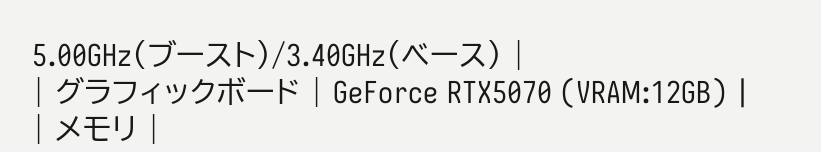5.00GHz(ブースト)/3.40GHz(ベース) |
| グラフィックボード | GeForce RTX5070 (VRAM:12GB) |
| メモリ |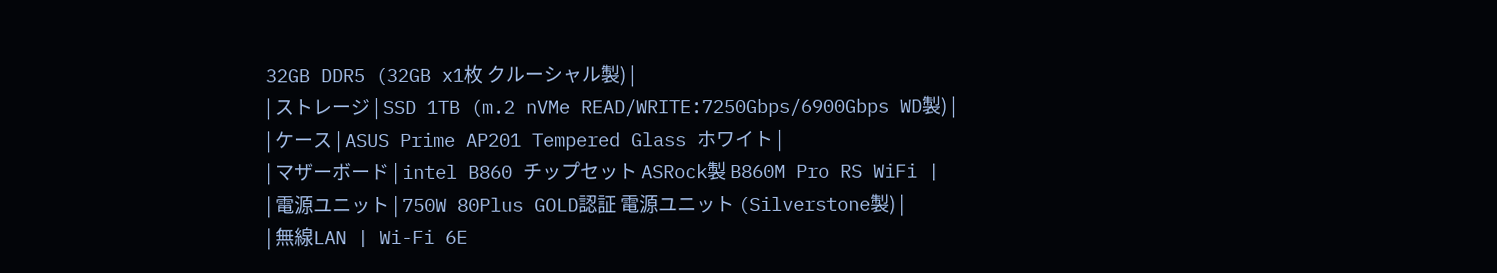32GB DDR5 (32GB x1枚 クルーシャル製) |
| ストレージ | SSD 1TB (m.2 nVMe READ/WRITE:7250Gbps/6900Gbps WD製) |
| ケース | ASUS Prime AP201 Tempered Glass ホワイト |
| マザーボード | intel B860 チップセット ASRock製 B860M Pro RS WiFi |
| 電源ユニット | 750W 80Plus GOLD認証 電源ユニット (Silverstone製) |
| 無線LAN | Wi-Fi 6E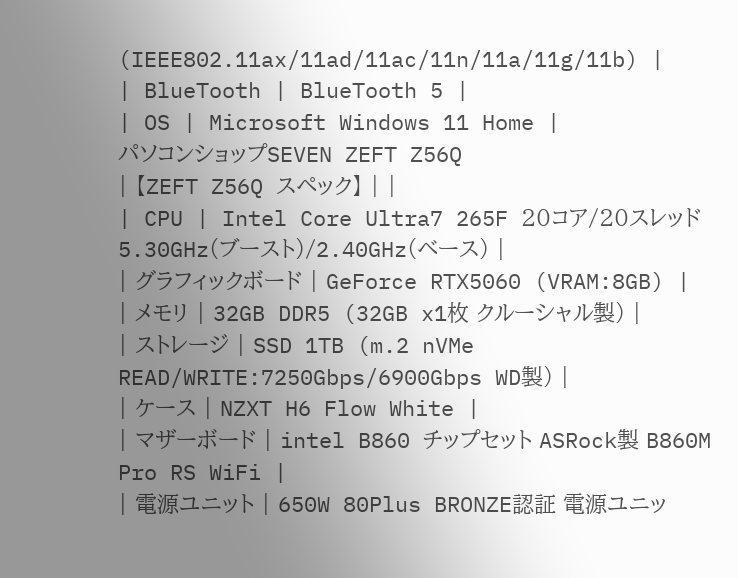(IEEE802.11ax/11ad/11ac/11n/11a/11g/11b) |
| BlueTooth | BlueTooth 5 |
| OS | Microsoft Windows 11 Home |
パソコンショップSEVEN ZEFT Z56Q
| 【ZEFT Z56Q スペック】 | |
| CPU | Intel Core Ultra7 265F 20コア/20スレッド 5.30GHz(ブースト)/2.40GHz(ベース) |
| グラフィックボード | GeForce RTX5060 (VRAM:8GB) |
| メモリ | 32GB DDR5 (32GB x1枚 クルーシャル製) |
| ストレージ | SSD 1TB (m.2 nVMe READ/WRITE:7250Gbps/6900Gbps WD製) |
| ケース | NZXT H6 Flow White |
| マザーボード | intel B860 チップセット ASRock製 B860M Pro RS WiFi |
| 電源ユニット | 650W 80Plus BRONZE認証 電源ユニッ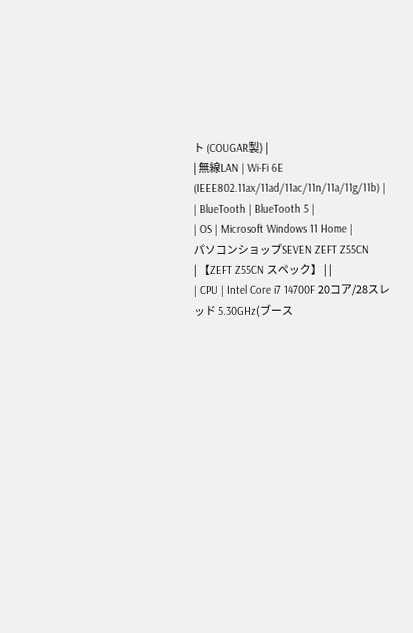ト (COUGAR製) |
| 無線LAN | Wi-Fi 6E (IEEE802.11ax/11ad/11ac/11n/11a/11g/11b) |
| BlueTooth | BlueTooth 5 |
| OS | Microsoft Windows 11 Home |
パソコンショップSEVEN ZEFT Z55CN
| 【ZEFT Z55CN スペック】 | |
| CPU | Intel Core i7 14700F 20コア/28スレッド 5.30GHz(ブース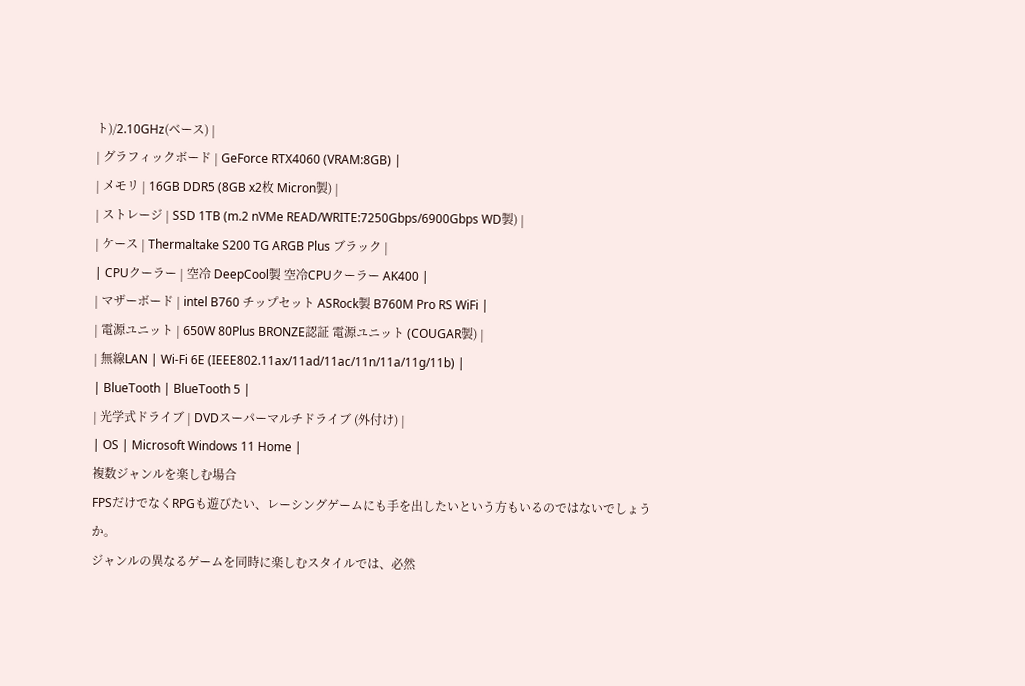ト)/2.10GHz(ベース) |
| グラフィックボード | GeForce RTX4060 (VRAM:8GB) |
| メモリ | 16GB DDR5 (8GB x2枚 Micron製) |
| ストレージ | SSD 1TB (m.2 nVMe READ/WRITE:7250Gbps/6900Gbps WD製) |
| ケース | Thermaltake S200 TG ARGB Plus ブラック |
| CPUクーラー | 空冷 DeepCool製 空冷CPUクーラー AK400 |
| マザーボード | intel B760 チップセット ASRock製 B760M Pro RS WiFi |
| 電源ユニット | 650W 80Plus BRONZE認証 電源ユニット (COUGAR製) |
| 無線LAN | Wi-Fi 6E (IEEE802.11ax/11ad/11ac/11n/11a/11g/11b) |
| BlueTooth | BlueTooth 5 |
| 光学式ドライブ | DVDスーパーマルチドライブ (外付け) |
| OS | Microsoft Windows 11 Home |
複数ジャンルを楽しむ場合
FPSだけでなくRPGも遊びたい、レーシングゲームにも手を出したいという方もいるのではないでしょうか。
ジャンルの異なるゲームを同時に楽しむスタイルでは、必然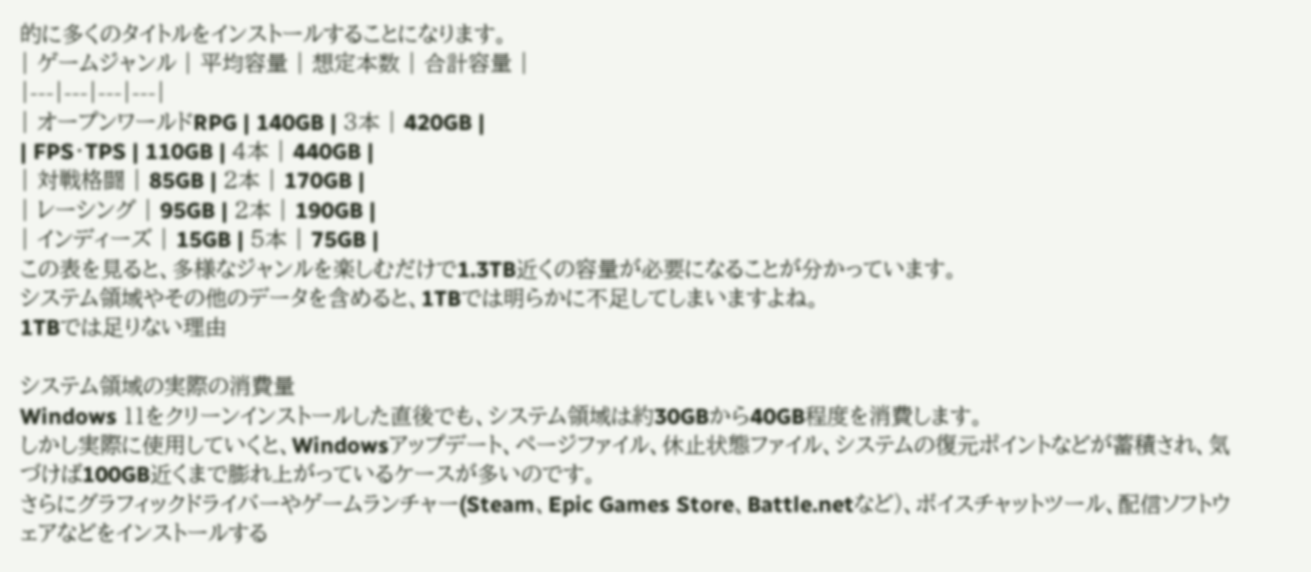的に多くのタイトルをインストールすることになります。
| ゲームジャンル | 平均容量 | 想定本数 | 合計容量 |
|---|---|---|---|
| オープンワールドRPG | 140GB | 3本 | 420GB |
| FPS・TPS | 110GB | 4本 | 440GB |
| 対戦格闘 | 85GB | 2本 | 170GB |
| レーシング | 95GB | 2本 | 190GB |
| インディーズ | 15GB | 5本 | 75GB |
この表を見ると、多様なジャンルを楽しむだけで1.3TB近くの容量が必要になることが分かっています。
システム領域やその他のデータを含めると、1TBでは明らかに不足してしまいますよね。
1TBでは足りない理由

システム領域の実際の消費量
Windows 11をクリーンインストールした直後でも、システム領域は約30GBから40GB程度を消費します。
しかし実際に使用していくと、Windowsアップデート、ページファイル、休止状態ファイル、システムの復元ポイントなどが蓄積され、気づけば100GB近くまで膨れ上がっているケースが多いのです。
さらにグラフィックドライバーやゲームランチャー(Steam、Epic Games Store、Battle.netなど)、ボイスチャットツール、配信ソフトウェアなどをインストールする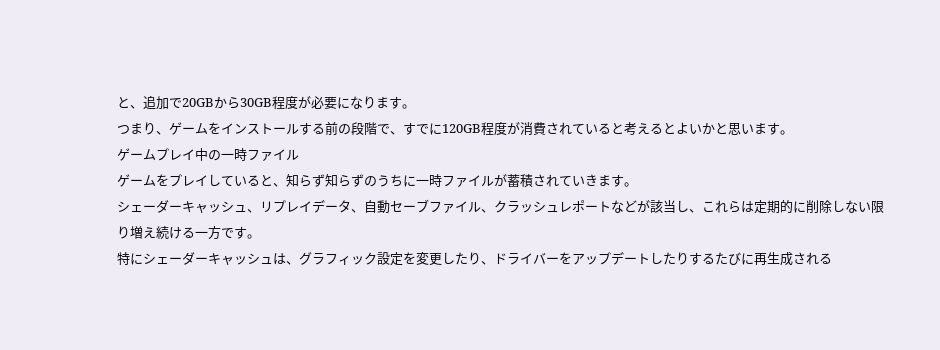と、追加で20GBから30GB程度が必要になります。
つまり、ゲームをインストールする前の段階で、すでに120GB程度が消費されていると考えるとよいかと思います。
ゲームプレイ中の一時ファイル
ゲームをプレイしていると、知らず知らずのうちに一時ファイルが蓄積されていきます。
シェーダーキャッシュ、リプレイデータ、自動セーブファイル、クラッシュレポートなどが該当し、これらは定期的に削除しない限り増え続ける一方です。
特にシェーダーキャッシュは、グラフィック設定を変更したり、ドライバーをアップデートしたりするたびに再生成される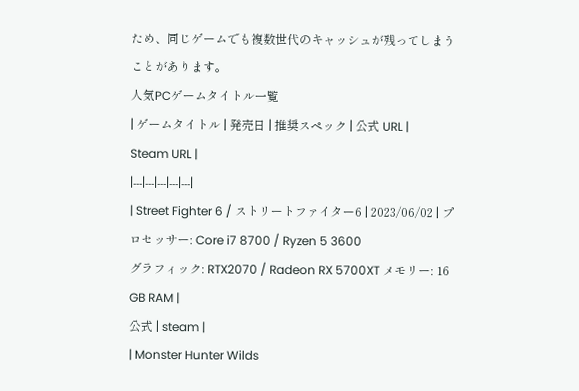ため、同じゲームでも複数世代のキャッシュが残ってしまうことがあります。
人気PCゲームタイトル一覧
| ゲームタイトル | 発売日 | 推奨スペック | 公式 URL |
Steam URL |
|---|---|---|---|---|
| Street Fighter 6 / ストリートファイター6 | 2023/06/02 | プロセッサー: Core i7 8700 / Ryzen 5 3600
グラフィック: RTX2070 / Radeon RX 5700XT メモリー: 16 GB RAM |
公式 | steam |
| Monster Hunter Wilds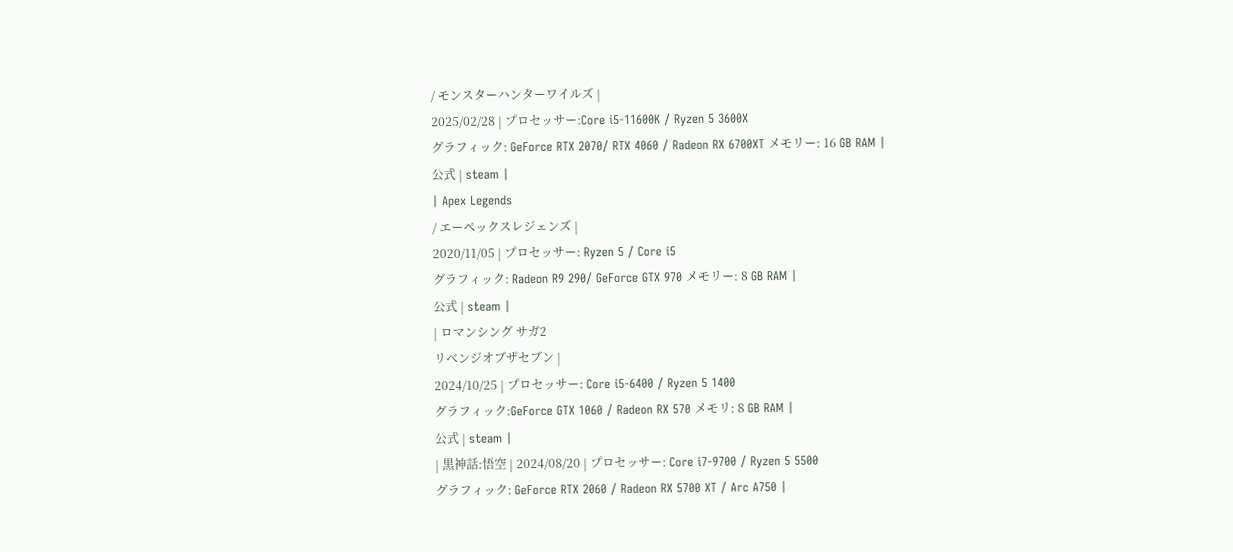/ モンスターハンターワイルズ |
2025/02/28 | プロセッサー:Core i5-11600K / Ryzen 5 3600X
グラフィック: GeForce RTX 2070/ RTX 4060 / Radeon RX 6700XT メモリー: 16 GB RAM |
公式 | steam |
| Apex Legends
/ エーペックスレジェンズ |
2020/11/05 | プロセッサー: Ryzen 5 / Core i5
グラフィック: Radeon R9 290/ GeForce GTX 970 メモリー: 8 GB RAM |
公式 | steam |
| ロマンシング サガ2
リベンジオブザセブン |
2024/10/25 | プロセッサー: Core i5-6400 / Ryzen 5 1400
グラフィック:GeForce GTX 1060 / Radeon RX 570 メモリ: 8 GB RAM |
公式 | steam |
| 黒神話:悟空 | 2024/08/20 | プロセッサー: Core i7-9700 / Ryzen 5 5500
グラフィック: GeForce RTX 2060 / Radeon RX 5700 XT / Arc A750 |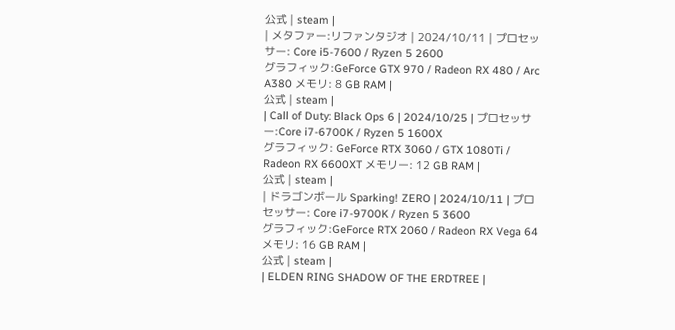公式 | steam |
| メタファー:リファンタジオ | 2024/10/11 | プロセッサー: Core i5-7600 / Ryzen 5 2600
グラフィック:GeForce GTX 970 / Radeon RX 480 / Arc A380 メモリ: 8 GB RAM |
公式 | steam |
| Call of Duty: Black Ops 6 | 2024/10/25 | プロセッサー:Core i7-6700K / Ryzen 5 1600X
グラフィック: GeForce RTX 3060 / GTX 1080Ti / Radeon RX 6600XT メモリー: 12 GB RAM |
公式 | steam |
| ドラゴンボール Sparking! ZERO | 2024/10/11 | プロセッサー: Core i7-9700K / Ryzen 5 3600
グラフィック:GeForce RTX 2060 / Radeon RX Vega 64 メモリ: 16 GB RAM |
公式 | steam |
| ELDEN RING SHADOW OF THE ERDTREE |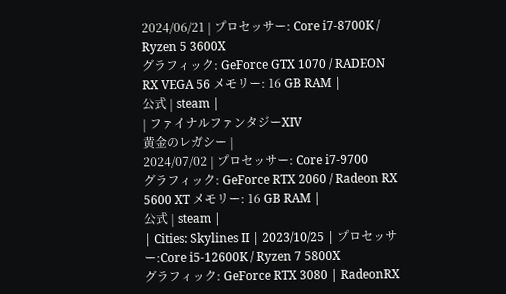2024/06/21 | プロセッサー: Core i7-8700K / Ryzen 5 3600X
グラフィック: GeForce GTX 1070 / RADEON RX VEGA 56 メモリー: 16 GB RAM |
公式 | steam |
| ファイナルファンタジーXIV
黄金のレガシー |
2024/07/02 | プロセッサー: Core i7-9700
グラフィック: GeForce RTX 2060 / Radeon RX 5600 XT メモリー: 16 GB RAM |
公式 | steam |
| Cities: Skylines II | 2023/10/25 | プロセッサー:Core i5-12600K / Ryzen 7 5800X
グラフィック: GeForce RTX 3080 | RadeonRX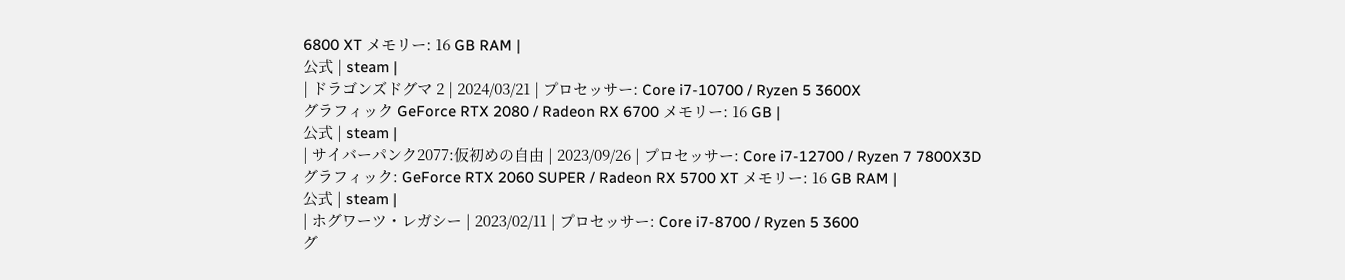6800 XT メモリー: 16 GB RAM |
公式 | steam |
| ドラゴンズドグマ 2 | 2024/03/21 | プロセッサー: Core i7-10700 / Ryzen 5 3600X
グラフィック GeForce RTX 2080 / Radeon RX 6700 メモリー: 16 GB |
公式 | steam |
| サイバーパンク2077:仮初めの自由 | 2023/09/26 | プロセッサー: Core i7-12700 / Ryzen 7 7800X3D
グラフィック: GeForce RTX 2060 SUPER / Radeon RX 5700 XT メモリー: 16 GB RAM |
公式 | steam |
| ホグワーツ・レガシー | 2023/02/11 | プロセッサー: Core i7-8700 / Ryzen 5 3600
グ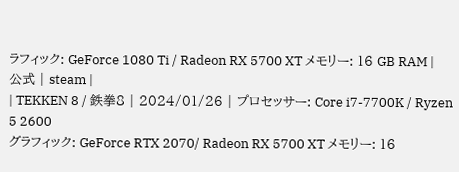ラフィック: GeForce 1080 Ti / Radeon RX 5700 XT メモリー: 16 GB RAM |
公式 | steam |
| TEKKEN 8 / 鉄拳8 | 2024/01/26 | プロセッサー: Core i7-7700K / Ryzen 5 2600
グラフィック: GeForce RTX 2070/ Radeon RX 5700 XT メモリー: 16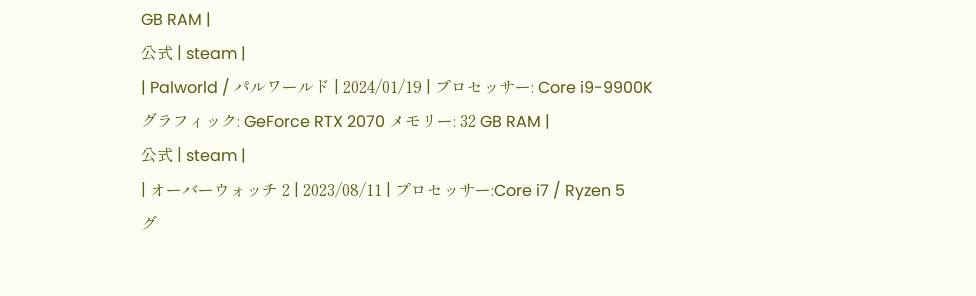GB RAM |
公式 | steam |
| Palworld / パルワールド | 2024/01/19 | プロセッサー: Core i9-9900K
グラフィック: GeForce RTX 2070 メモリー: 32 GB RAM |
公式 | steam |
| オーバーウォッチ 2 | 2023/08/11 | プロセッサー:Core i7 / Ryzen 5
グ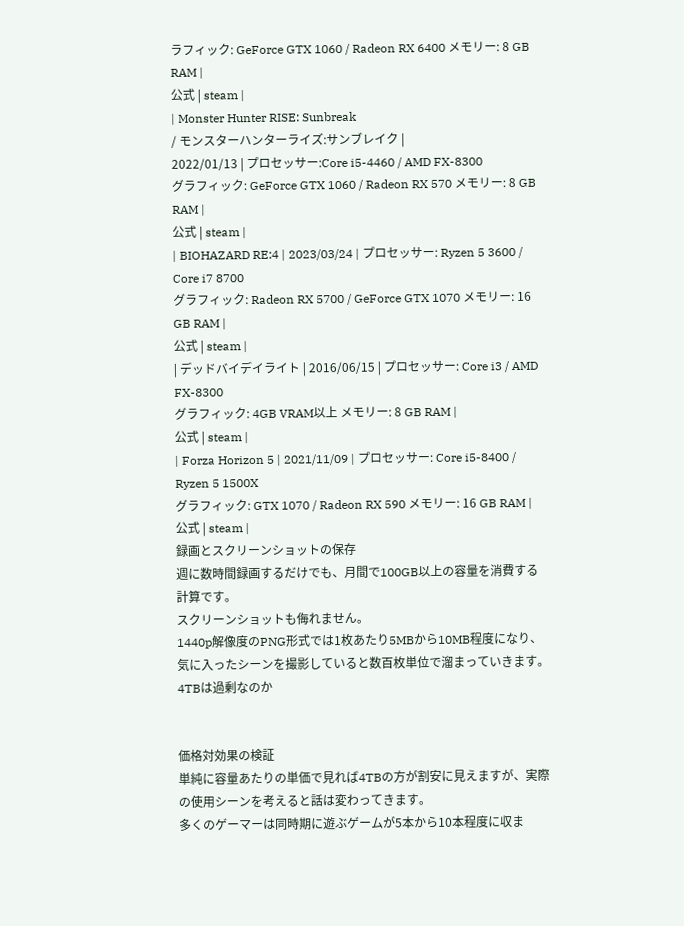ラフィック: GeForce GTX 1060 / Radeon RX 6400 メモリー: 8 GB RAM |
公式 | steam |
| Monster Hunter RISE: Sunbreak
/ モンスターハンターライズ:サンブレイク |
2022/01/13 | プロセッサー:Core i5-4460 / AMD FX-8300
グラフィック: GeForce GTX 1060 / Radeon RX 570 メモリー: 8 GB RAM |
公式 | steam |
| BIOHAZARD RE:4 | 2023/03/24 | プロセッサー: Ryzen 5 3600 / Core i7 8700
グラフィック: Radeon RX 5700 / GeForce GTX 1070 メモリー: 16 GB RAM |
公式 | steam |
| デッドバイデイライト | 2016/06/15 | プロセッサー: Core i3 / AMD FX-8300
グラフィック: 4GB VRAM以上 メモリー: 8 GB RAM |
公式 | steam |
| Forza Horizon 5 | 2021/11/09 | プロセッサー: Core i5-8400 / Ryzen 5 1500X
グラフィック: GTX 1070 / Radeon RX 590 メモリー: 16 GB RAM |
公式 | steam |
録画とスクリーンショットの保存
週に数時間録画するだけでも、月間で100GB以上の容量を消費する計算です。
スクリーンショットも侮れません。
1440p解像度のPNG形式では1枚あたり5MBから10MB程度になり、気に入ったシーンを撮影していると数百枚単位で溜まっていきます。
4TBは過剰なのか


価格対効果の検証
単純に容量あたりの単価で見れば4TBの方が割安に見えますが、実際の使用シーンを考えると話は変わってきます。
多くのゲーマーは同時期に遊ぶゲームが5本から10本程度に収ま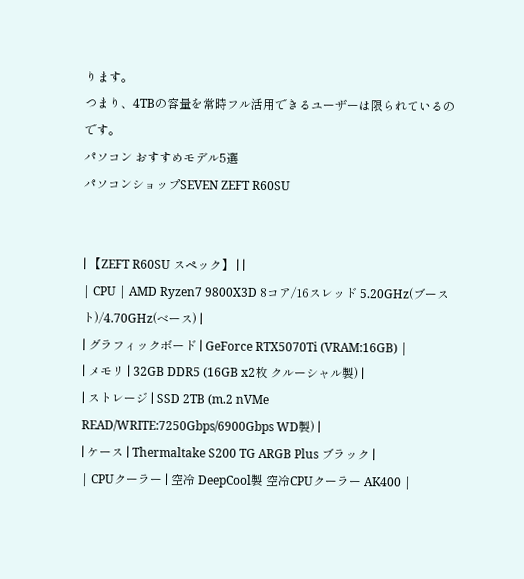ります。
つまり、4TBの容量を常時フル活用できるユーザーは限られているのです。
パソコン おすすめモデル5選
パソコンショップSEVEN ZEFT R60SU


| 【ZEFT R60SU スペック】 | |
| CPU | AMD Ryzen7 9800X3D 8コア/16スレッド 5.20GHz(ブースト)/4.70GHz(ベース) |
| グラフィックボード | GeForce RTX5070Ti (VRAM:16GB) |
| メモリ | 32GB DDR5 (16GB x2枚 クルーシャル製) |
| ストレージ | SSD 2TB (m.2 nVMe READ/WRITE:7250Gbps/6900Gbps WD製) |
| ケース | Thermaltake S200 TG ARGB Plus ブラック |
| CPUクーラー | 空冷 DeepCool製 空冷CPUクーラー AK400 |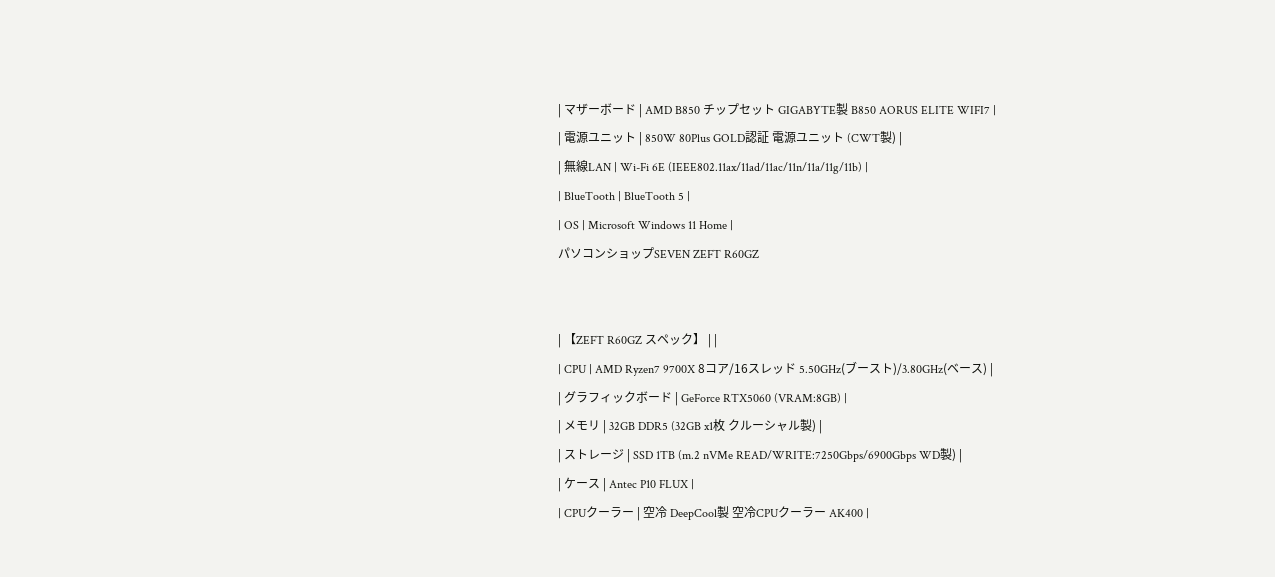| マザーボード | AMD B850 チップセット GIGABYTE製 B850 AORUS ELITE WIFI7 |
| 電源ユニット | 850W 80Plus GOLD認証 電源ユニット (CWT製) |
| 無線LAN | Wi-Fi 6E (IEEE802.11ax/11ad/11ac/11n/11a/11g/11b) |
| BlueTooth | BlueTooth 5 |
| OS | Microsoft Windows 11 Home |
パソコンショップSEVEN ZEFT R60GZ


| 【ZEFT R60GZ スペック】 | |
| CPU | AMD Ryzen7 9700X 8コア/16スレッド 5.50GHz(ブースト)/3.80GHz(ベース) |
| グラフィックボード | GeForce RTX5060 (VRAM:8GB) |
| メモリ | 32GB DDR5 (32GB x1枚 クルーシャル製) |
| ストレージ | SSD 1TB (m.2 nVMe READ/WRITE:7250Gbps/6900Gbps WD製) |
| ケース | Antec P10 FLUX |
| CPUクーラー | 空冷 DeepCool製 空冷CPUクーラー AK400 |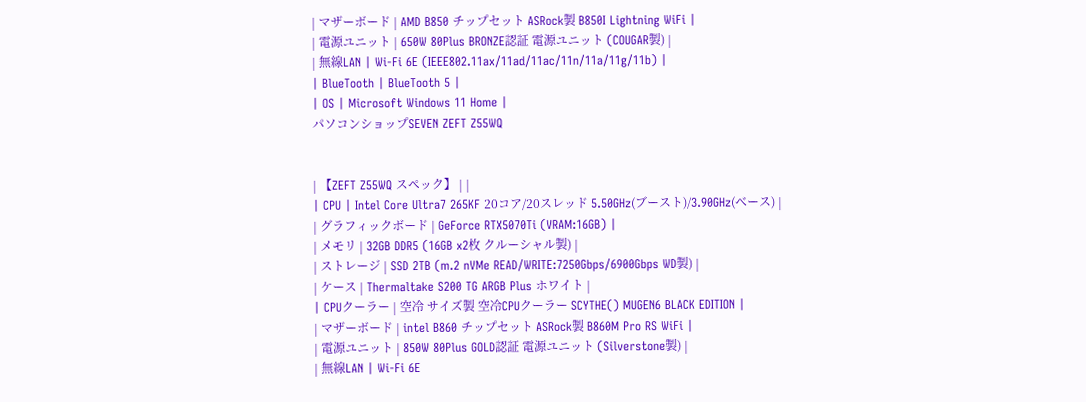| マザーボード | AMD B850 チップセット ASRock製 B850I Lightning WiFi |
| 電源ユニット | 650W 80Plus BRONZE認証 電源ユニット (COUGAR製) |
| 無線LAN | Wi-Fi 6E (IEEE802.11ax/11ad/11ac/11n/11a/11g/11b) |
| BlueTooth | BlueTooth 5 |
| OS | Microsoft Windows 11 Home |
パソコンショップSEVEN ZEFT Z55WQ


| 【ZEFT Z55WQ スペック】 | |
| CPU | Intel Core Ultra7 265KF 20コア/20スレッド 5.50GHz(ブースト)/3.90GHz(ベース) |
| グラフィックボード | GeForce RTX5070Ti (VRAM:16GB) |
| メモリ | 32GB DDR5 (16GB x2枚 クルーシャル製) |
| ストレージ | SSD 2TB (m.2 nVMe READ/WRITE:7250Gbps/6900Gbps WD製) |
| ケース | Thermaltake S200 TG ARGB Plus ホワイト |
| CPUクーラー | 空冷 サイズ製 空冷CPUクーラー SCYTHE() MUGEN6 BLACK EDITION |
| マザーボード | intel B860 チップセット ASRock製 B860M Pro RS WiFi |
| 電源ユニット | 850W 80Plus GOLD認証 電源ユニット (Silverstone製) |
| 無線LAN | Wi-Fi 6E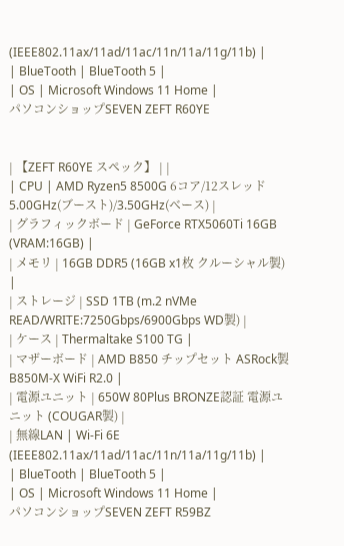(IEEE802.11ax/11ad/11ac/11n/11a/11g/11b) |
| BlueTooth | BlueTooth 5 |
| OS | Microsoft Windows 11 Home |
パソコンショップSEVEN ZEFT R60YE


| 【ZEFT R60YE スペック】 | |
| CPU | AMD Ryzen5 8500G 6コア/12スレッド 5.00GHz(ブースト)/3.50GHz(ベース) |
| グラフィックボード | GeForce RTX5060Ti 16GB (VRAM:16GB) |
| メモリ | 16GB DDR5 (16GB x1枚 クルーシャル製) |
| ストレージ | SSD 1TB (m.2 nVMe READ/WRITE:7250Gbps/6900Gbps WD製) |
| ケース | Thermaltake S100 TG |
| マザーボード | AMD B850 チップセット ASRock製 B850M-X WiFi R2.0 |
| 電源ユニット | 650W 80Plus BRONZE認証 電源ユニット (COUGAR製) |
| 無線LAN | Wi-Fi 6E (IEEE802.11ax/11ad/11ac/11n/11a/11g/11b) |
| BlueTooth | BlueTooth 5 |
| OS | Microsoft Windows 11 Home |
パソコンショップSEVEN ZEFT R59BZ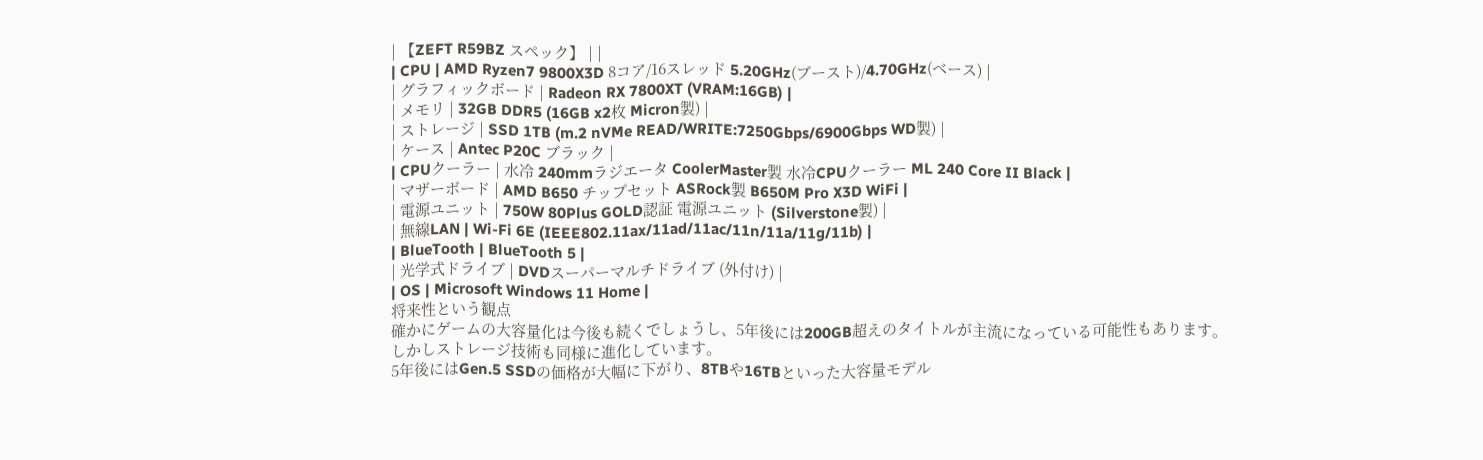| 【ZEFT R59BZ スペック】 | |
| CPU | AMD Ryzen7 9800X3D 8コア/16スレッド 5.20GHz(ブースト)/4.70GHz(ベース) |
| グラフィックボード | Radeon RX 7800XT (VRAM:16GB) |
| メモリ | 32GB DDR5 (16GB x2枚 Micron製) |
| ストレージ | SSD 1TB (m.2 nVMe READ/WRITE:7250Gbps/6900Gbps WD製) |
| ケース | Antec P20C ブラック |
| CPUクーラー | 水冷 240mmラジエータ CoolerMaster製 水冷CPUクーラー ML 240 Core II Black |
| マザーボード | AMD B650 チップセット ASRock製 B650M Pro X3D WiFi |
| 電源ユニット | 750W 80Plus GOLD認証 電源ユニット (Silverstone製) |
| 無線LAN | Wi-Fi 6E (IEEE802.11ax/11ad/11ac/11n/11a/11g/11b) |
| BlueTooth | BlueTooth 5 |
| 光学式ドライブ | DVDスーパーマルチドライブ (外付け) |
| OS | Microsoft Windows 11 Home |
将来性という観点
確かにゲームの大容量化は今後も続くでしょうし、5年後には200GB超えのタイトルが主流になっている可能性もあります。
しかしストレージ技術も同様に進化しています。
5年後にはGen.5 SSDの価格が大幅に下がり、8TBや16TBといった大容量モデル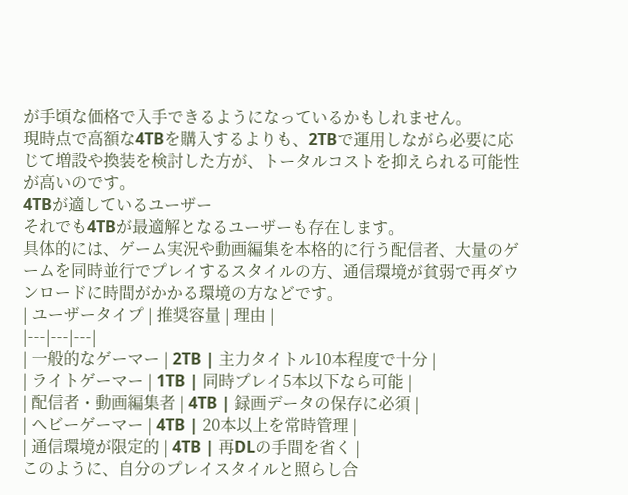が手頃な価格で入手できるようになっているかもしれません。
現時点で高額な4TBを購入するよりも、2TBで運用しながら必要に応じて増設や換装を検討した方が、トータルコストを抑えられる可能性が高いのです。
4TBが適しているユーザー
それでも4TBが最適解となるユーザーも存在します。
具体的には、ゲーム実況や動画編集を本格的に行う配信者、大量のゲームを同時並行でプレイするスタイルの方、通信環境が貧弱で再ダウンロードに時間がかかる環境の方などです。
| ユーザータイプ | 推奨容量 | 理由 |
|---|---|---|
| 一般的なゲーマー | 2TB | 主力タイトル10本程度で十分 |
| ライトゲーマー | 1TB | 同時プレイ5本以下なら可能 |
| 配信者・動画編集者 | 4TB | 録画データの保存に必須 |
| ヘビーゲーマー | 4TB | 20本以上を常時管理 |
| 通信環境が限定的 | 4TB | 再DLの手間を省く |
このように、自分のプレイスタイルと照らし合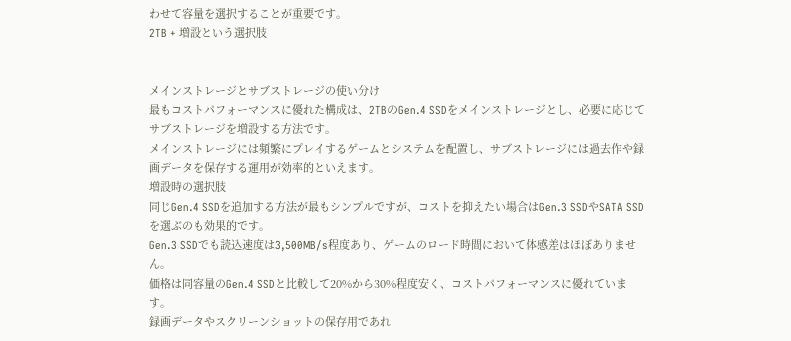わせて容量を選択することが重要です。
2TB + 増設という選択肢


メインストレージとサブストレージの使い分け
最もコストパフォーマンスに優れた構成は、2TBのGen.4 SSDをメインストレージとし、必要に応じてサブストレージを増設する方法です。
メインストレージには頻繁にプレイするゲームとシステムを配置し、サブストレージには過去作や録画データを保存する運用が効率的といえます。
増設時の選択肢
同じGen.4 SSDを追加する方法が最もシンプルですが、コストを抑えたい場合はGen.3 SSDやSATA SSDを選ぶのも効果的です。
Gen.3 SSDでも読込速度は3,500MB/s程度あり、ゲームのロード時間において体感差はほぼありません。
価格は同容量のGen.4 SSDと比較して20%から30%程度安く、コストパフォーマンスに優れています。
録画データやスクリーンショットの保存用であれ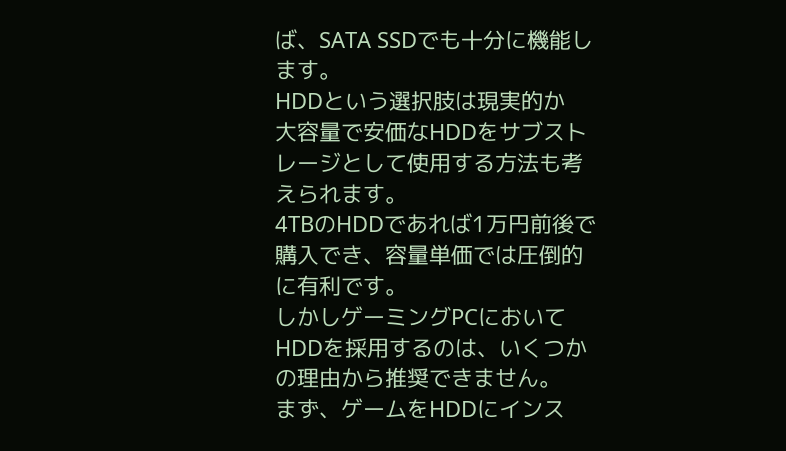ば、SATA SSDでも十分に機能します。
HDDという選択肢は現実的か
大容量で安価なHDDをサブストレージとして使用する方法も考えられます。
4TBのHDDであれば1万円前後で購入でき、容量単価では圧倒的に有利です。
しかしゲーミングPCにおいてHDDを採用するのは、いくつかの理由から推奨できません。
まず、ゲームをHDDにインス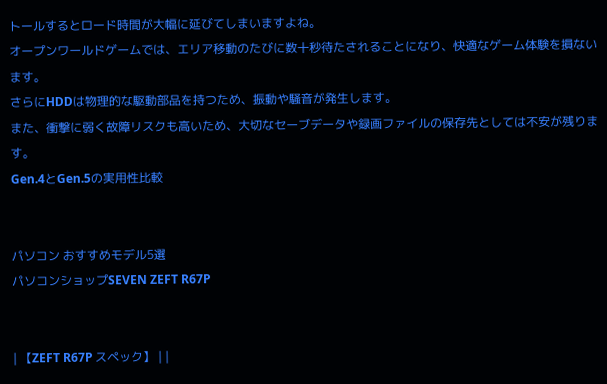トールするとロード時間が大幅に延びてしまいますよね。
オープンワールドゲームでは、エリア移動のたびに数十秒待たされることになり、快適なゲーム体験を損ないます。
さらにHDDは物理的な駆動部品を持つため、振動や騒音が発生します。
また、衝撃に弱く故障リスクも高いため、大切なセーブデータや録画ファイルの保存先としては不安が残ります。
Gen.4とGen.5の実用性比較


パソコン おすすめモデル5選
パソコンショップSEVEN ZEFT R67P


| 【ZEFT R67P スペック】 | |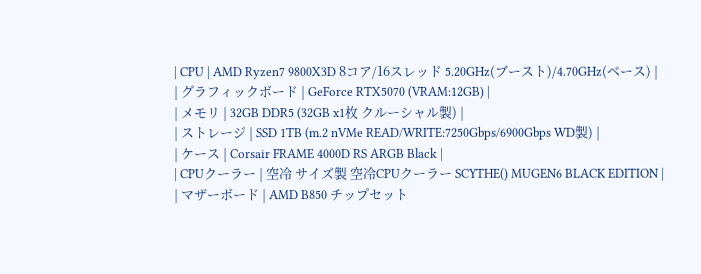| CPU | AMD Ryzen7 9800X3D 8コア/16スレッド 5.20GHz(ブースト)/4.70GHz(ベース) |
| グラフィックボード | GeForce RTX5070 (VRAM:12GB) |
| メモリ | 32GB DDR5 (32GB x1枚 クルーシャル製) |
| ストレージ | SSD 1TB (m.2 nVMe READ/WRITE:7250Gbps/6900Gbps WD製) |
| ケース | Corsair FRAME 4000D RS ARGB Black |
| CPUクーラー | 空冷 サイズ製 空冷CPUクーラー SCYTHE() MUGEN6 BLACK EDITION |
| マザーボード | AMD B850 チップセット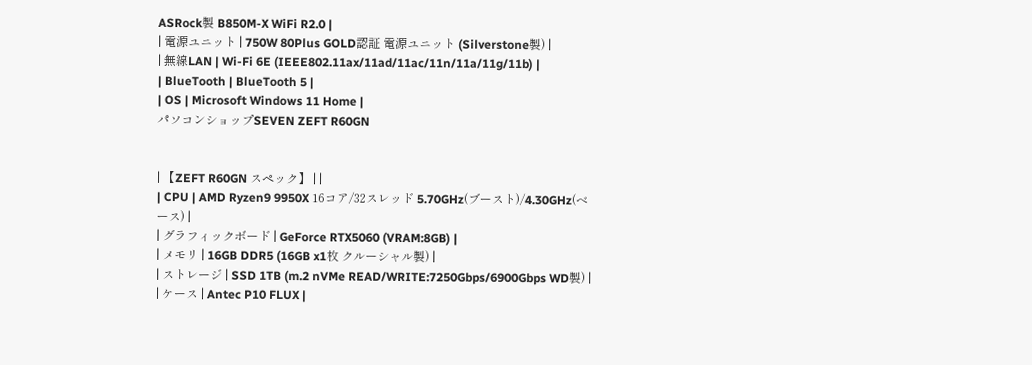ASRock製 B850M-X WiFi R2.0 |
| 電源ユニット | 750W 80Plus GOLD認証 電源ユニット (Silverstone製) |
| 無線LAN | Wi-Fi 6E (IEEE802.11ax/11ad/11ac/11n/11a/11g/11b) |
| BlueTooth | BlueTooth 5 |
| OS | Microsoft Windows 11 Home |
パソコンショップSEVEN ZEFT R60GN


| 【ZEFT R60GN スペック】 | |
| CPU | AMD Ryzen9 9950X 16コア/32スレッド 5.70GHz(ブースト)/4.30GHz(ベース) |
| グラフィックボード | GeForce RTX5060 (VRAM:8GB) |
| メモリ | 16GB DDR5 (16GB x1枚 クルーシャル製) |
| ストレージ | SSD 1TB (m.2 nVMe READ/WRITE:7250Gbps/6900Gbps WD製) |
| ケース | Antec P10 FLUX |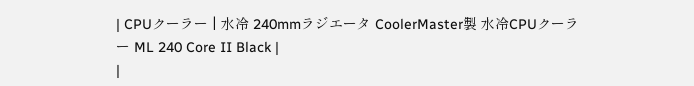| CPUクーラー | 水冷 240mmラジエータ CoolerMaster製 水冷CPUクーラー ML 240 Core II Black |
|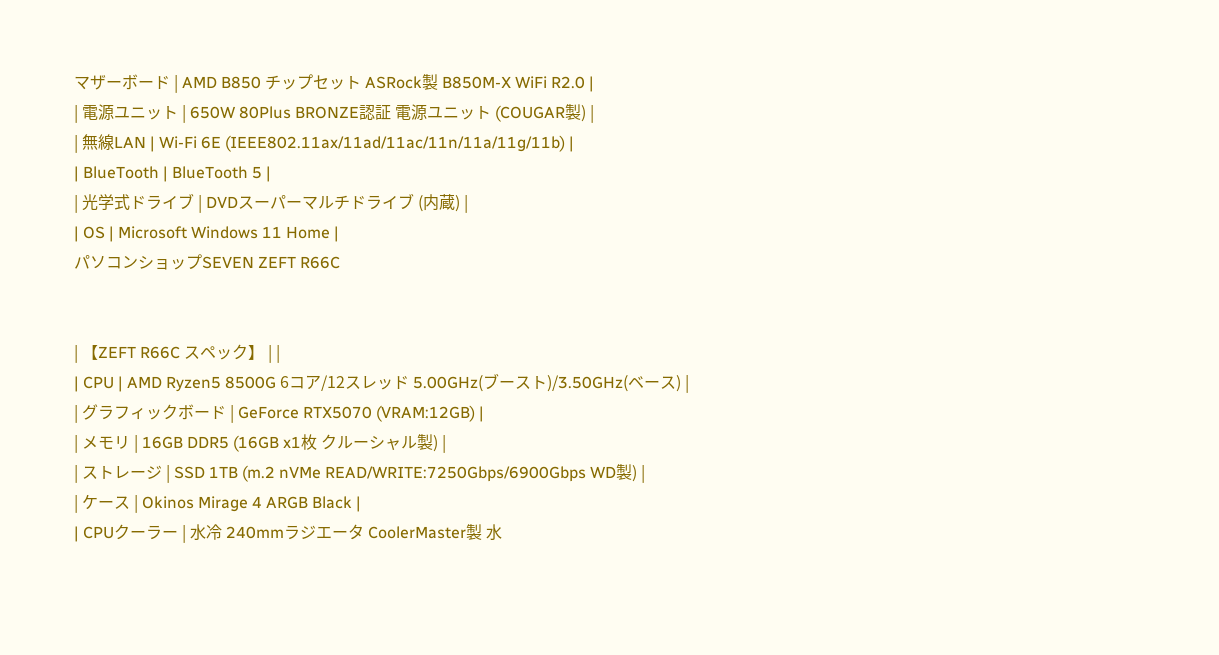マザーボード | AMD B850 チップセット ASRock製 B850M-X WiFi R2.0 |
| 電源ユニット | 650W 80Plus BRONZE認証 電源ユニット (COUGAR製) |
| 無線LAN | Wi-Fi 6E (IEEE802.11ax/11ad/11ac/11n/11a/11g/11b) |
| BlueTooth | BlueTooth 5 |
| 光学式ドライブ | DVDスーパーマルチドライブ (内蔵) |
| OS | Microsoft Windows 11 Home |
パソコンショップSEVEN ZEFT R66C


| 【ZEFT R66C スペック】 | |
| CPU | AMD Ryzen5 8500G 6コア/12スレッド 5.00GHz(ブースト)/3.50GHz(ベース) |
| グラフィックボード | GeForce RTX5070 (VRAM:12GB) |
| メモリ | 16GB DDR5 (16GB x1枚 クルーシャル製) |
| ストレージ | SSD 1TB (m.2 nVMe READ/WRITE:7250Gbps/6900Gbps WD製) |
| ケース | Okinos Mirage 4 ARGB Black |
| CPUクーラー | 水冷 240mmラジエータ CoolerMaster製 水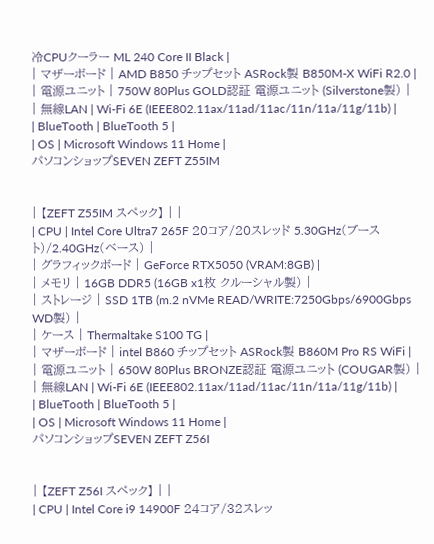冷CPUクーラー ML 240 Core II Black |
| マザーボード | AMD B850 チップセット ASRock製 B850M-X WiFi R2.0 |
| 電源ユニット | 750W 80Plus GOLD認証 電源ユニット (Silverstone製) |
| 無線LAN | Wi-Fi 6E (IEEE802.11ax/11ad/11ac/11n/11a/11g/11b) |
| BlueTooth | BlueTooth 5 |
| OS | Microsoft Windows 11 Home |
パソコンショップSEVEN ZEFT Z55IM


| 【ZEFT Z55IM スペック】 | |
| CPU | Intel Core Ultra7 265F 20コア/20スレッド 5.30GHz(ブースト)/2.40GHz(ベース) |
| グラフィックボード | GeForce RTX5050 (VRAM:8GB) |
| メモリ | 16GB DDR5 (16GB x1枚 クルーシャル製) |
| ストレージ | SSD 1TB (m.2 nVMe READ/WRITE:7250Gbps/6900Gbps WD製) |
| ケース | Thermaltake S100 TG |
| マザーボード | intel B860 チップセット ASRock製 B860M Pro RS WiFi |
| 電源ユニット | 650W 80Plus BRONZE認証 電源ユニット (COUGAR製) |
| 無線LAN | Wi-Fi 6E (IEEE802.11ax/11ad/11ac/11n/11a/11g/11b) |
| BlueTooth | BlueTooth 5 |
| OS | Microsoft Windows 11 Home |
パソコンショップSEVEN ZEFT Z56I


| 【ZEFT Z56I スペック】 | |
| CPU | Intel Core i9 14900F 24コア/32スレッ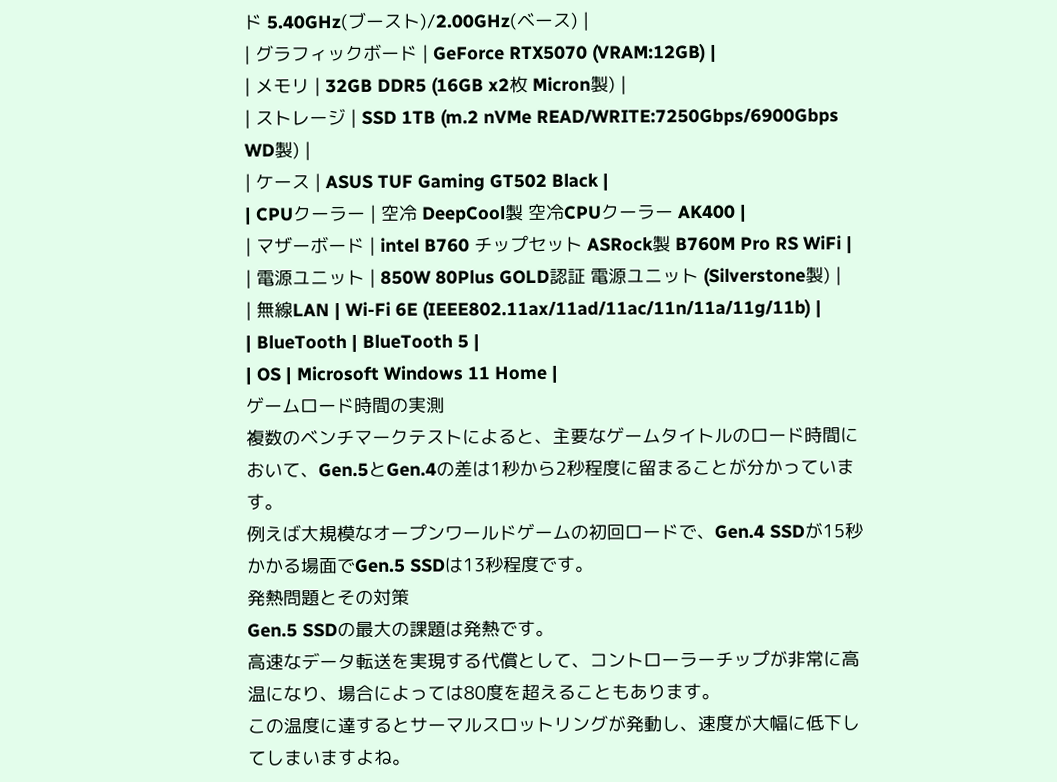ド 5.40GHz(ブースト)/2.00GHz(ベース) |
| グラフィックボード | GeForce RTX5070 (VRAM:12GB) |
| メモリ | 32GB DDR5 (16GB x2枚 Micron製) |
| ストレージ | SSD 1TB (m.2 nVMe READ/WRITE:7250Gbps/6900Gbps WD製) |
| ケース | ASUS TUF Gaming GT502 Black |
| CPUクーラー | 空冷 DeepCool製 空冷CPUクーラー AK400 |
| マザーボード | intel B760 チップセット ASRock製 B760M Pro RS WiFi |
| 電源ユニット | 850W 80Plus GOLD認証 電源ユニット (Silverstone製) |
| 無線LAN | Wi-Fi 6E (IEEE802.11ax/11ad/11ac/11n/11a/11g/11b) |
| BlueTooth | BlueTooth 5 |
| OS | Microsoft Windows 11 Home |
ゲームロード時間の実測
複数のベンチマークテストによると、主要なゲームタイトルのロード時間において、Gen.5とGen.4の差は1秒から2秒程度に留まることが分かっています。
例えば大規模なオープンワールドゲームの初回ロードで、Gen.4 SSDが15秒かかる場面でGen.5 SSDは13秒程度です。
発熱問題とその対策
Gen.5 SSDの最大の課題は発熱です。
高速なデータ転送を実現する代償として、コントローラーチップが非常に高温になり、場合によっては80度を超えることもあります。
この温度に達するとサーマルスロットリングが発動し、速度が大幅に低下してしまいますよね。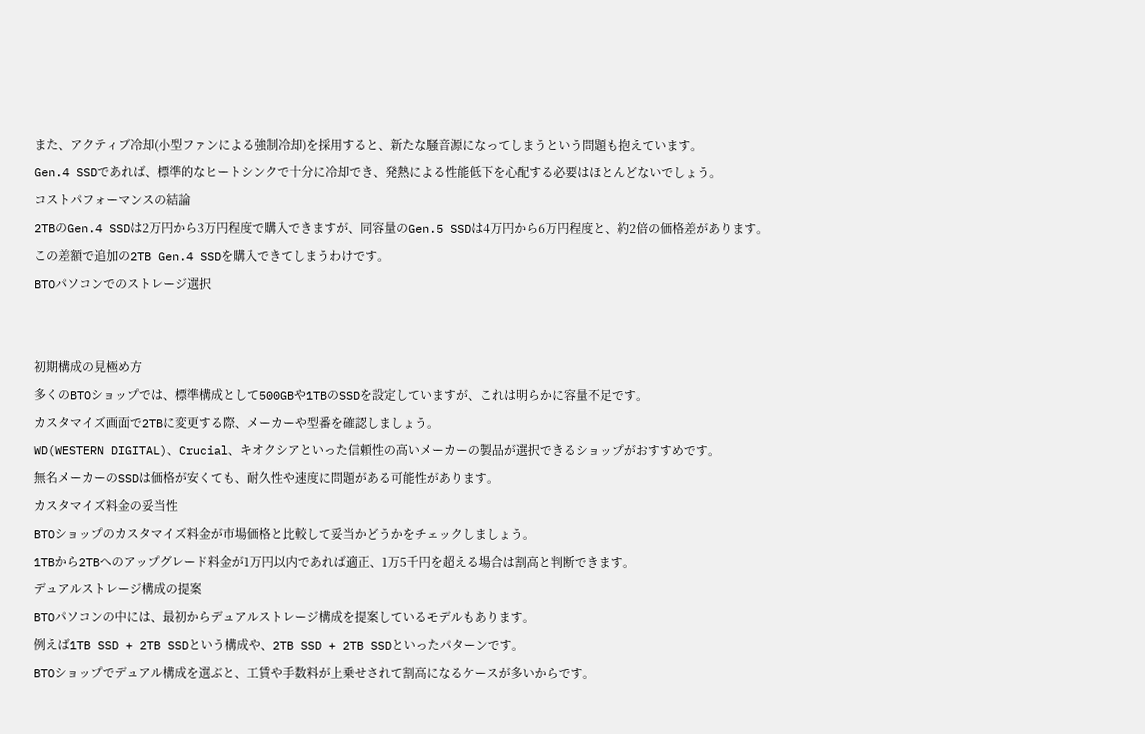また、アクティブ冷却(小型ファンによる強制冷却)を採用すると、新たな騒音源になってしまうという問題も抱えています。
Gen.4 SSDであれば、標準的なヒートシンクで十分に冷却でき、発熱による性能低下を心配する必要はほとんどないでしょう。
コストパフォーマンスの結論
2TBのGen.4 SSDは2万円から3万円程度で購入できますが、同容量のGen.5 SSDは4万円から6万円程度と、約2倍の価格差があります。
この差額で追加の2TB Gen.4 SSDを購入できてしまうわけです。
BTOパソコンでのストレージ選択


初期構成の見極め方
多くのBTOショップでは、標準構成として500GBや1TBのSSDを設定していますが、これは明らかに容量不足です。
カスタマイズ画面で2TBに変更する際、メーカーや型番を確認しましょう。
WD(WESTERN DIGITAL)、Crucial、キオクシアといった信頼性の高いメーカーの製品が選択できるショップがおすすめです。
無名メーカーのSSDは価格が安くても、耐久性や速度に問題がある可能性があります。
カスタマイズ料金の妥当性
BTOショップのカスタマイズ料金が市場価格と比較して妥当かどうかをチェックしましょう。
1TBから2TBへのアップグレード料金が1万円以内であれば適正、1万5千円を超える場合は割高と判断できます。
デュアルストレージ構成の提案
BTOパソコンの中には、最初からデュアルストレージ構成を提案しているモデルもあります。
例えば1TB SSD + 2TB SSDという構成や、2TB SSD + 2TB SSDといったパターンです。
BTOショップでデュアル構成を選ぶと、工賃や手数料が上乗せされて割高になるケースが多いからです。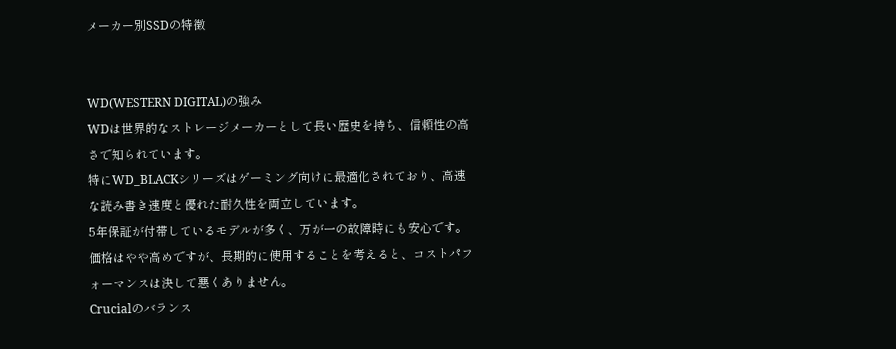メーカー別SSDの特徴


WD(WESTERN DIGITAL)の強み
WDは世界的なストレージメーカーとして長い歴史を持ち、信頼性の高さで知られています。
特にWD_BLACKシリーズはゲーミング向けに最適化されており、高速な読み書き速度と優れた耐久性を両立しています。
5年保証が付帯しているモデルが多く、万が一の故障時にも安心です。
価格はやや高めですが、長期的に使用することを考えると、コストパフォーマンスは決して悪くありません。
Crucialのバランス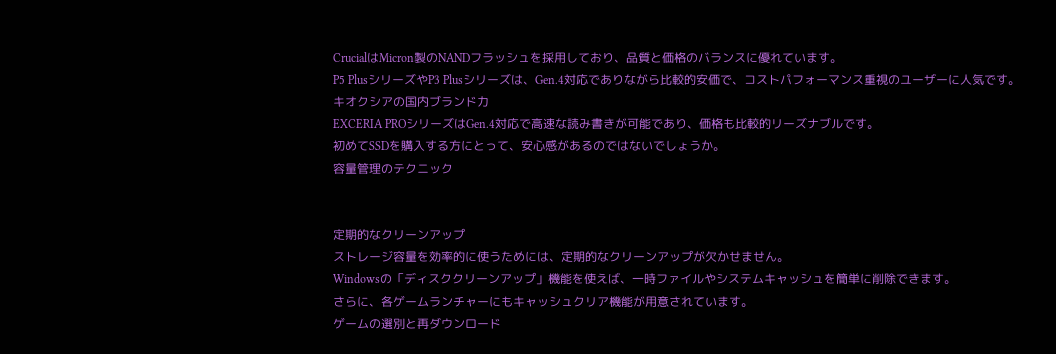CrucialはMicron製のNANDフラッシュを採用しており、品質と価格のバランスに優れています。
P5 PlusシリーズやP3 Plusシリーズは、Gen.4対応でありながら比較的安価で、コストパフォーマンス重視のユーザーに人気です。
キオクシアの国内ブランド力
EXCERIA PROシリーズはGen.4対応で高速な読み書きが可能であり、価格も比較的リーズナブルです。
初めてSSDを購入する方にとって、安心感があるのではないでしょうか。
容量管理のテクニック


定期的なクリーンアップ
ストレージ容量を効率的に使うためには、定期的なクリーンアップが欠かせません。
Windowsの「ディスククリーンアップ」機能を使えば、一時ファイルやシステムキャッシュを簡単に削除できます。
さらに、各ゲームランチャーにもキャッシュクリア機能が用意されています。
ゲームの選別と再ダウンロード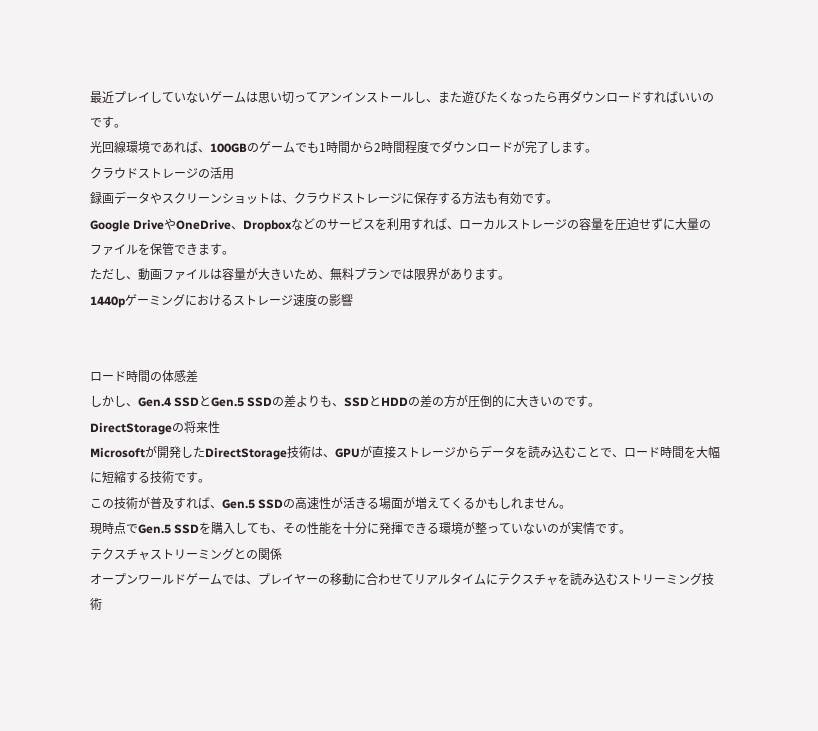最近プレイしていないゲームは思い切ってアンインストールし、また遊びたくなったら再ダウンロードすればいいのです。
光回線環境であれば、100GBのゲームでも1時間から2時間程度でダウンロードが完了します。
クラウドストレージの活用
録画データやスクリーンショットは、クラウドストレージに保存する方法も有効です。
Google DriveやOneDrive、Dropboxなどのサービスを利用すれば、ローカルストレージの容量を圧迫せずに大量のファイルを保管できます。
ただし、動画ファイルは容量が大きいため、無料プランでは限界があります。
1440pゲーミングにおけるストレージ速度の影響


ロード時間の体感差
しかし、Gen.4 SSDとGen.5 SSDの差よりも、SSDとHDDの差の方が圧倒的に大きいのです。
DirectStorageの将来性
Microsoftが開発したDirectStorage技術は、GPUが直接ストレージからデータを読み込むことで、ロード時間を大幅に短縮する技術です。
この技術が普及すれば、Gen.5 SSDの高速性が活きる場面が増えてくるかもしれません。
現時点でGen.5 SSDを購入しても、その性能を十分に発揮できる環境が整っていないのが実情です。
テクスチャストリーミングとの関係
オープンワールドゲームでは、プレイヤーの移動に合わせてリアルタイムにテクスチャを読み込むストリーミング技術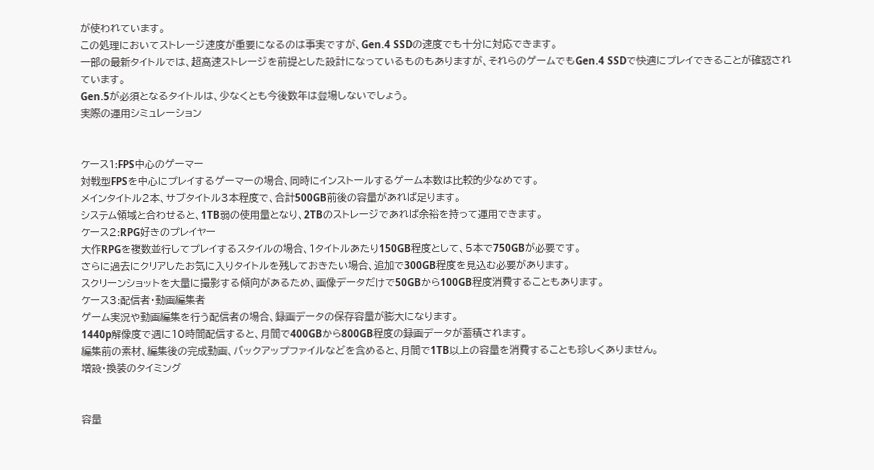が使われています。
この処理においてストレージ速度が重要になるのは事実ですが、Gen.4 SSDの速度でも十分に対応できます。
一部の最新タイトルでは、超高速ストレージを前提とした設計になっているものもありますが、それらのゲームでもGen.4 SSDで快適にプレイできることが確認されています。
Gen.5が必須となるタイトルは、少なくとも今後数年は登場しないでしょう。
実際の運用シミュレーション


ケース1:FPS中心のゲーマー
対戦型FPSを中心にプレイするゲーマーの場合、同時にインストールするゲーム本数は比較的少なめです。
メインタイトル2本、サブタイトル3本程度で、合計500GB前後の容量があれば足ります。
システム領域と合わせると、1TB弱の使用量となり、2TBのストレージであれば余裕を持って運用できます。
ケース2:RPG好きのプレイヤー
大作RPGを複数並行してプレイするスタイルの場合、1タイトルあたり150GB程度として、5本で750GBが必要です。
さらに過去にクリアしたお気に入りタイトルを残しておきたい場合、追加で300GB程度を見込む必要があります。
スクリーンショットを大量に撮影する傾向があるため、画像データだけで50GBから100GB程度消費することもあります。
ケース3:配信者・動画編集者
ゲーム実況や動画編集を行う配信者の場合、録画データの保存容量が膨大になります。
1440p解像度で週に10時間配信すると、月間で400GBから800GB程度の録画データが蓄積されます。
編集前の素材、編集後の完成動画、バックアップファイルなどを含めると、月間で1TB以上の容量を消費することも珍しくありません。
増設・換装のタイミング


容量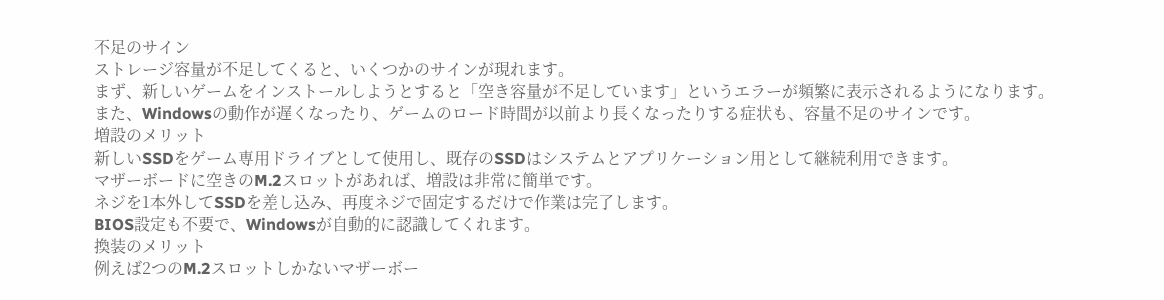不足のサイン
ストレージ容量が不足してくると、いくつかのサインが現れます。
まず、新しいゲームをインストールしようとすると「空き容量が不足しています」というエラーが頻繁に表示されるようになります。
また、Windowsの動作が遅くなったり、ゲームのロード時間が以前より長くなったりする症状も、容量不足のサインです。
増設のメリット
新しいSSDをゲーム専用ドライブとして使用し、既存のSSDはシステムとアプリケーション用として継続利用できます。
マザーボードに空きのM.2スロットがあれば、増設は非常に簡単です。
ネジを1本外してSSDを差し込み、再度ネジで固定するだけで作業は完了します。
BIOS設定も不要で、Windowsが自動的に認識してくれます。
換装のメリット
例えば2つのM.2スロットしかないマザーボー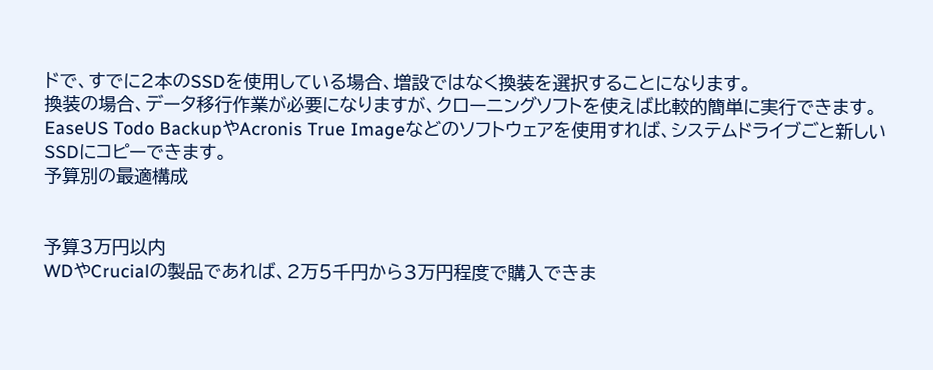ドで、すでに2本のSSDを使用している場合、増設ではなく換装を選択することになります。
換装の場合、データ移行作業が必要になりますが、クローニングソフトを使えば比較的簡単に実行できます。
EaseUS Todo BackupやAcronis True Imageなどのソフトウェアを使用すれば、システムドライブごと新しいSSDにコピーできます。
予算別の最適構成


予算3万円以内
WDやCrucialの製品であれば、2万5千円から3万円程度で購入できま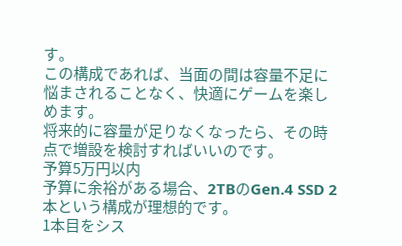す。
この構成であれば、当面の間は容量不足に悩まされることなく、快適にゲームを楽しめます。
将来的に容量が足りなくなったら、その時点で増設を検討すればいいのです。
予算5万円以内
予算に余裕がある場合、2TBのGen.4 SSD 2本という構成が理想的です。
1本目をシス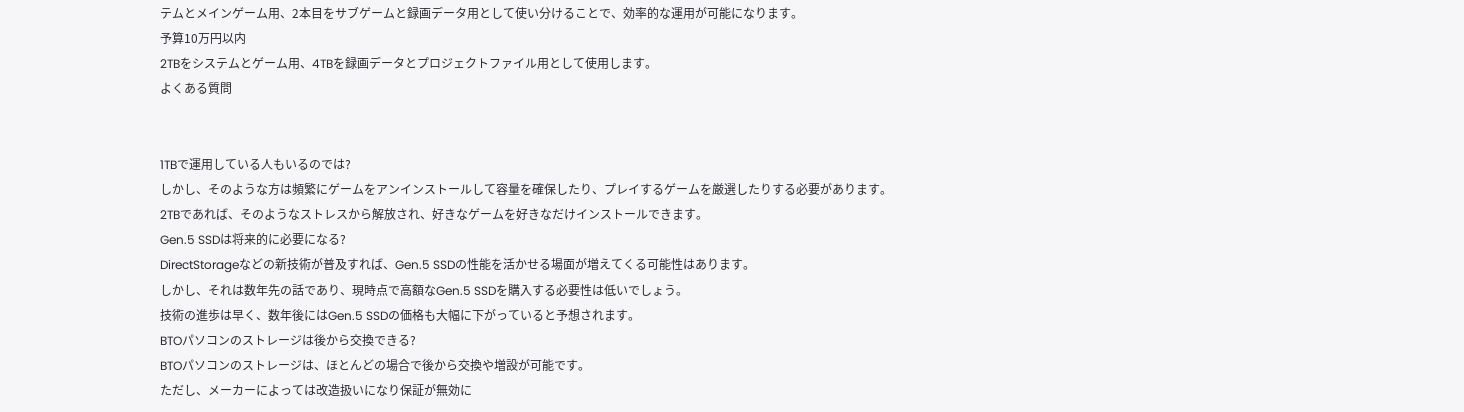テムとメインゲーム用、2本目をサブゲームと録画データ用として使い分けることで、効率的な運用が可能になります。
予算10万円以内
2TBをシステムとゲーム用、4TBを録画データとプロジェクトファイル用として使用します。
よくある質問


1TBで運用している人もいるのでは?
しかし、そのような方は頻繁にゲームをアンインストールして容量を確保したり、プレイするゲームを厳選したりする必要があります。
2TBであれば、そのようなストレスから解放され、好きなゲームを好きなだけインストールできます。
Gen.5 SSDは将来的に必要になる?
DirectStorageなどの新技術が普及すれば、Gen.5 SSDの性能を活かせる場面が増えてくる可能性はあります。
しかし、それは数年先の話であり、現時点で高額なGen.5 SSDを購入する必要性は低いでしょう。
技術の進歩は早く、数年後にはGen.5 SSDの価格も大幅に下がっていると予想されます。
BTOパソコンのストレージは後から交換できる?
BTOパソコンのストレージは、ほとんどの場合で後から交換や増設が可能です。
ただし、メーカーによっては改造扱いになり保証が無効に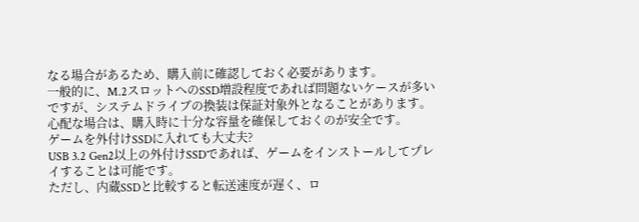なる場合があるため、購入前に確認しておく必要があります。
一般的に、M.2スロットへのSSD増設程度であれば問題ないケースが多いですが、システムドライブの換装は保証対象外となることがあります。
心配な場合は、購入時に十分な容量を確保しておくのが安全です。
ゲームを外付けSSDに入れても大丈夫?
USB 3.2 Gen2以上の外付けSSDであれば、ゲームをインストールしてプレイすることは可能です。
ただし、内蔵SSDと比較すると転送速度が遅く、ロ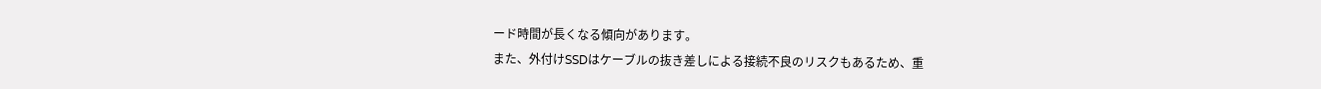ード時間が長くなる傾向があります。
また、外付けSSDはケーブルの抜き差しによる接続不良のリスクもあるため、重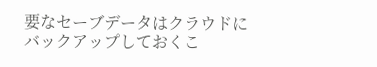要なセーブデータはクラウドにバックアップしておくこ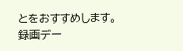とをおすすめします。
録画デー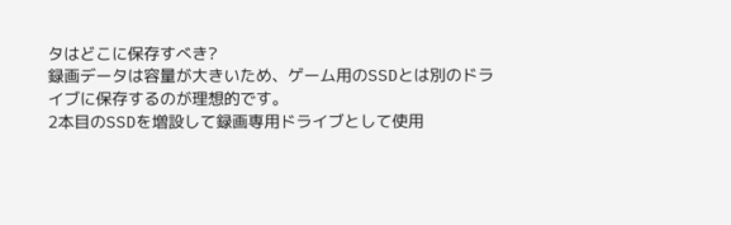タはどこに保存すべき?
録画データは容量が大きいため、ゲーム用のSSDとは別のドライブに保存するのが理想的です。
2本目のSSDを増設して録画専用ドライブとして使用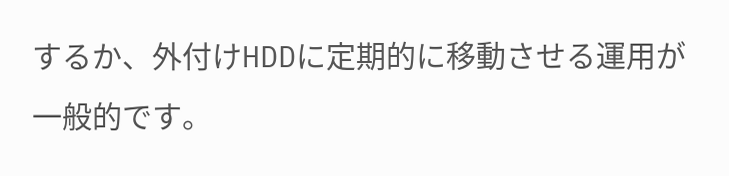するか、外付けHDDに定期的に移動させる運用が一般的です。